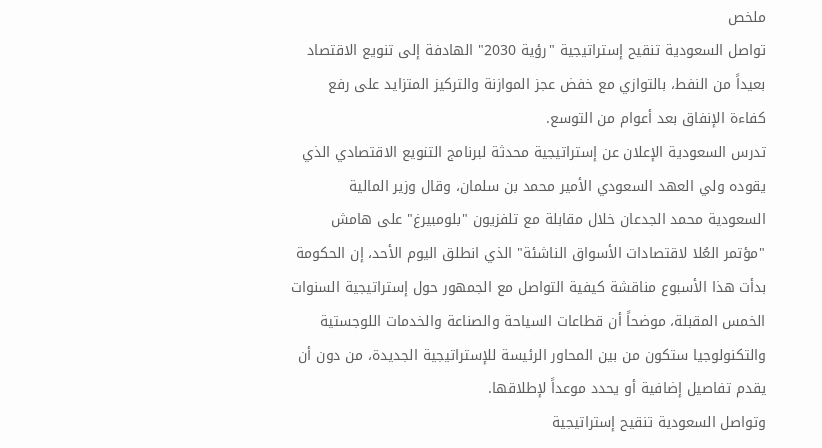ملخص
تواصل السعودية تنقيح إستراتيجية "رؤية 2030" الهادفة إلى تنويع الاقتصاد بعيداً من النفط، بالتوازي مع خفض عجز الموازنة والتركيز المتزايد على رفع كفاءة الإنفاق بعد أعوام من التوسع.
تدرس السعودية الإعلان عن إستراتيجية محدثة لبرنامج التنويع الاقتصادي الذي يقوده ولي العهد السعودي الأمير محمد بن سلمان، وقال وزير المالية السعودية محمد الجدعان خلال مقابلة مع تلفزيون "بلومبيرغ" على هامش "مؤتمر العُلا لاقتصادات الأسواق الناشئة" الذي انطلق اليوم الأحد، إن الحكومة بدأت هذا الأسبوع مناقشة كيفية التواصل مع الجمهور حول إستراتيجية السنوات الخمس المقبلة، موضحاً أن قطاعات السياحة والصناعة والخدمات اللوجستية والتكنولوجيا ستكون من بين المحاور الرئيسة للإستراتيجية الجديدة، من دون أن يقدم تفاصيل إضافية أو يحدد موعداً لإطلاقها.
وتواصل السعودية تنقيح إستراتيجية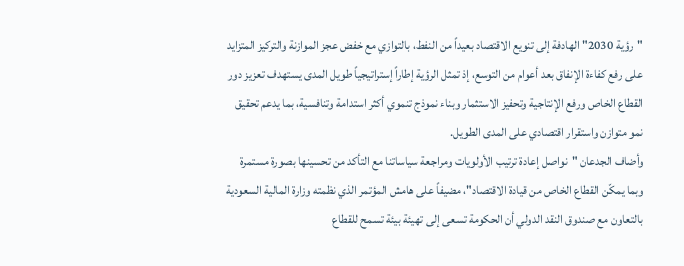"رؤية 2030" الهادفة إلى تنويع الاقتصاد بعيداً من النفط، بالتوازي مع خفض عجز الموازنة والتركيز المتزايد على رفع كفاءة الإنفاق بعد أعوام من التوسع، إذ تمثل الرؤية إطاراً إستراتيجياً طويل المدى يستهدف تعزيز دور القطاع الخاص ورفع الإنتاجية وتحفيز الاستثمار وبناء نموذج تنموي أكثر استدامة وتنافسية، بما يدعم تحقيق نمو متوازن واستقرار اقتصادي على المدى الطويل.
وأضاف الجدعان "نواصل إعادة ترتيب الأولويات ومراجعة سياساتنا مع التأكد من تحسينها بصورة مستمرة وبما يمكّن القطاع الخاص من قيادة الاقتصاد"، مضيفاً على هامش المؤتمر الذي نظمته وزارة المالية السعودية بالتعاون مع صندوق النقد الدولي أن الحكومة تسعى إلى تهيئة بيئة تسمح للقطاع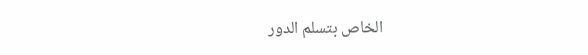الخاص بتسلم الدور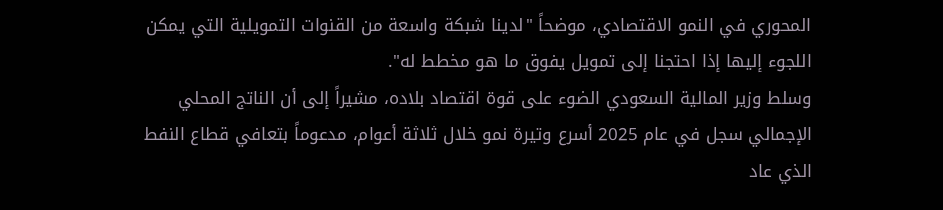المحوري في النمو الاقتصادي، موضحاً "لدينا شبكة واسعة من القنوات التمويلية التي يمكن اللجوء إليها إذا احتجنا إلى تمويل يفوق ما هو مخطط له".
وسلط وزير المالية السعودي الضوء على قوة اقتصاد بلاده، مشيراً إلى أن الناتج المحلي الإجمالي سجل في عام 2025 أسرع وتيرة نمو خلال ثلاثة أعوام، مدعوماً بتعافي قطاع النفط الذي عاد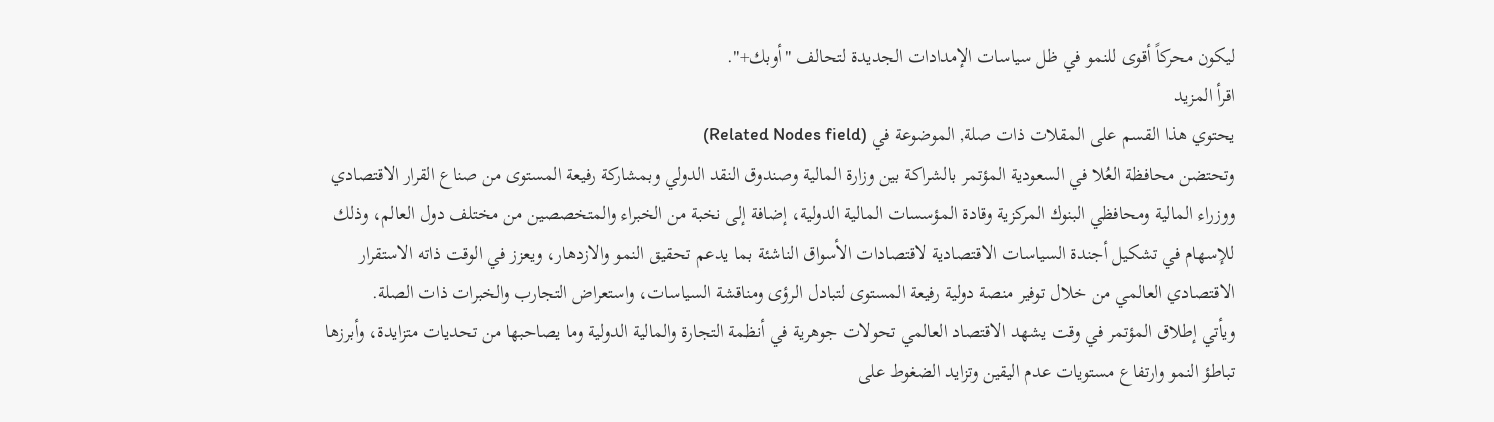ليكون محركاً أقوى للنمو في ظل سياسات الإمدادات الجديدة لتحالف "أوبك+".
اقرأ المزيد
يحتوي هذا القسم على المقلات ذات صلة, الموضوعة في (Related Nodes field)
وتحتضن محافظة العُلا في السعودية المؤتمر بالشراكة بين وزارة المالية وصندوق النقد الدولي وبمشاركة رفيعة المستوى من صناع القرار الاقتصادي ووزراء المالية ومحافظي البنوك المركزية وقادة المؤسسات المالية الدولية، إضافة إلى نخبة من الخبراء والمتخصصين من مختلف دول العالم، وذلك للإسهام في تشكيل أجندة السياسات الاقتصادية لاقتصادات الأسواق الناشئة بما يدعم تحقيق النمو والازدهار، ويعزز في الوقت ذاته الاستقرار الاقتصادي العالمي من خلال توفير منصة دولية رفيعة المستوى لتبادل الرؤى ومناقشة السياسات، واستعراض التجارب والخبرات ذات الصلة.
ويأتي إطلاق المؤتمر في وقت يشهد الاقتصاد العالمي تحولات جوهرية في أنظمة التجارة والمالية الدولية وما يصاحبها من تحديات متزايدة، وأبرزها تباطؤ النمو وارتفاع مستويات عدم اليقين وتزايد الضغوط على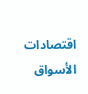اقتصادات الأسواق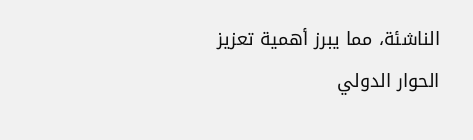الناشئة، مما يبرز أهمية تعزيز الحوار الدولي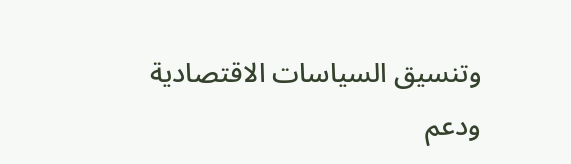وتنسيق السياسات الاقتصادية ودعم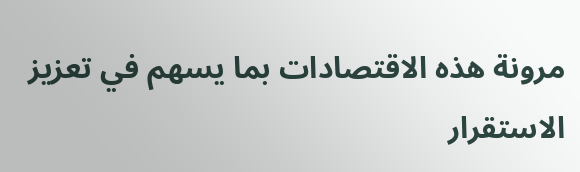مرونة هذه الاقتصادات بما يسهم في تعزيز الاستقرار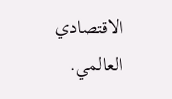الاقتصادي العالمي.